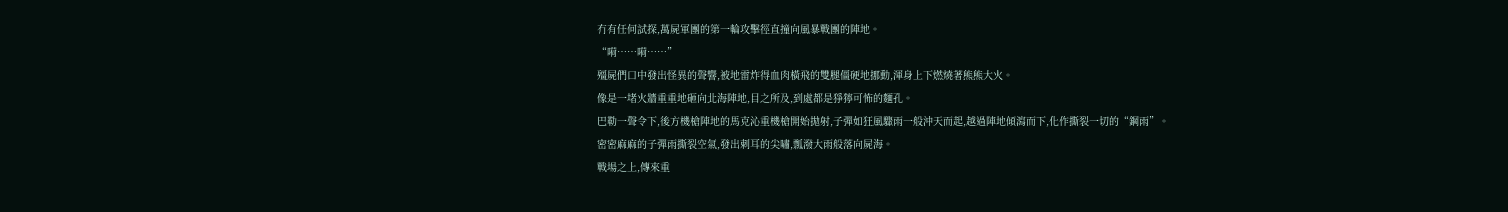冇有任何試探,萬屍軍團的第一輪攻擊徑直撞向風暴戰團的陣地。
“嗬……嗬……”
殭屍們口中發出怪異的聲響,被地雷炸得血肉橫飛的雙腿僵硬地挪動,渾身上下燃燒著熊熊大火。
像是一堵火牆重重地砸向北海陣地,目之所及,到處都是猙獰可怖的麵孔。
巴勒一聲令下,後方機槍陣地的馬克沁重機槍開始拋射,子彈如狂風驟雨一般沖天而起,越過陣地傾瀉而下,化作撕裂一切的“鋼雨”。
密密麻麻的子彈雨撕裂空氣,發出刺耳的尖嘯,瓢潑大雨般落向屍海。
戰場之上,傳來重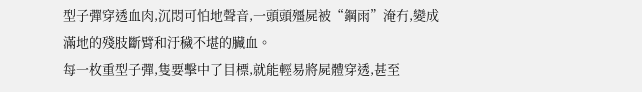型子彈穿透血肉,沉悶可怕地聲音,一頭頭殭屍被“鋼雨”淹冇,變成滿地的殘肢斷臂和汙穢不堪的臟血。
每一枚重型子彈,隻要擊中了目標,就能輕易將屍體穿透,甚至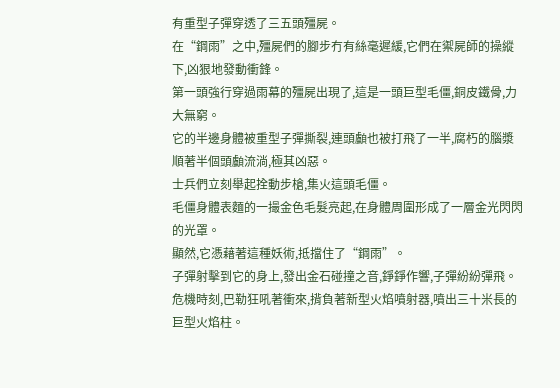有重型子彈穿透了三五頭殭屍。
在“鋼雨”之中,殭屍們的腳步冇有絲毫遲緩,它們在禦屍師的操縱下,凶狠地發動衝鋒。
第一頭強行穿過雨幕的殭屍出現了,這是一頭巨型毛僵,銅皮鐵骨,力大無窮。
它的半邊身體被重型子彈撕裂,連頭顱也被打飛了一半,腐朽的腦漿順著半個頭顱流淌,極其凶惡。
士兵們立刻舉起拴動步槍,集火這頭毛僵。
毛僵身體表麵的一撮金色毛髮亮起,在身體周圍形成了一層金光閃閃的光罩。
顯然,它憑藉著這種妖術,抵擋住了“鋼雨”。
子彈射擊到它的身上,發出金石碰撞之音,錚錚作響,子彈紛紛彈飛。
危機時刻,巴勒狂吼著衝來,揹負著新型火焰噴射器,噴出三十米長的巨型火焰柱。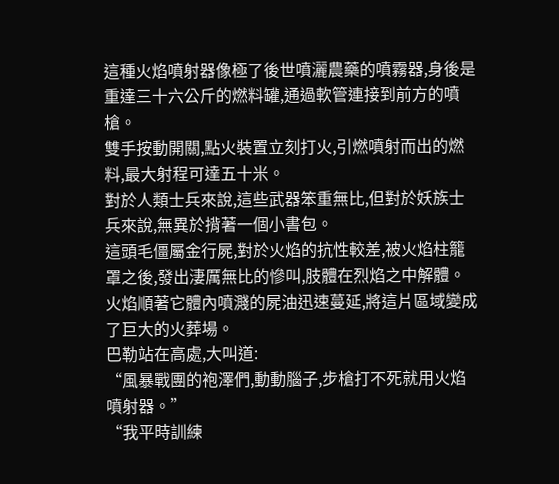這種火焰噴射器像極了後世噴灑農藥的噴霧器,身後是重達三十六公斤的燃料罐,通過軟管連接到前方的噴槍。
雙手按動開關,點火裝置立刻打火,引燃噴射而出的燃料,最大射程可達五十米。
對於人類士兵來說,這些武器笨重無比,但對於妖族士兵來說,無異於揹著一個小書包。
這頭毛僵屬金行屍,對於火焰的抗性較差,被火焰柱籠罩之後,發出淒厲無比的慘叫,肢體在烈焰之中解體。
火焰順著它體內噴濺的屍油迅速蔓延,將這片區域變成了巨大的火葬場。
巴勒站在高處,大叫道:
“風暴戰團的袍澤們,動動腦子,步槍打不死就用火焰噴射器。”
“我平時訓練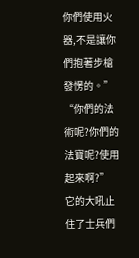你們使用火器,不是讓你們抱著步槍發愣的。”
“你們的法術呢?你們的法寶呢?使用起來啊?”
它的大吼止住了士兵們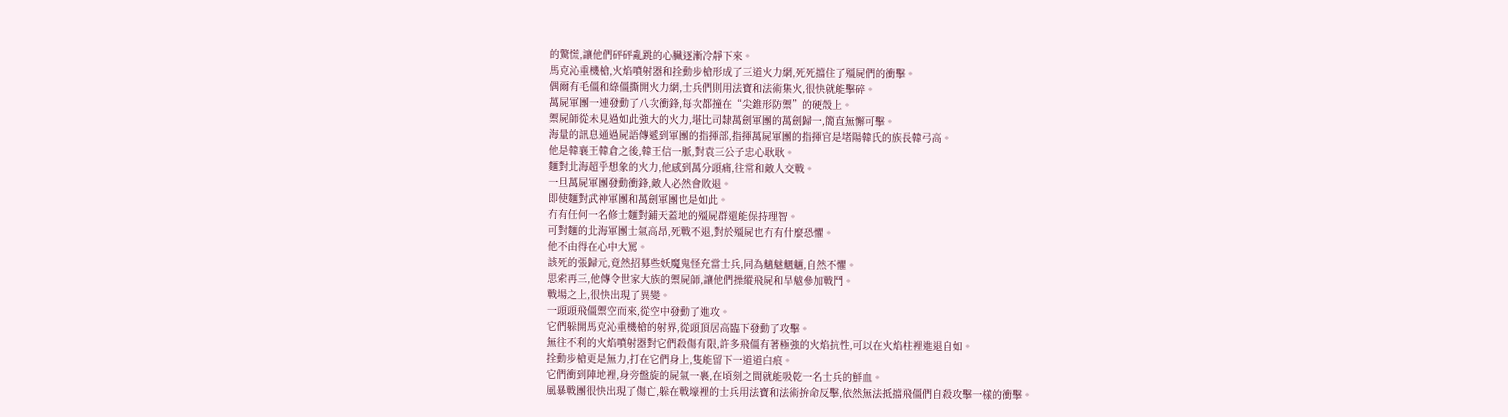的驚慌,讓他們砰砰亂跳的心臟逐漸冷靜下來。
馬克沁重機槍,火焰噴射器和拴動步槍形成了三道火力網,死死擋住了殭屍們的衝擊。
偶爾有毛僵和綠僵撕開火力網,士兵們則用法寶和法術集火,很快就能擊碎。
萬屍軍團一連發動了八次衝鋒,每次都撞在“尖錐形防禦”的硬殼上。
禦屍師從未見過如此強大的火力,堪比司隸萬劍軍團的萬劍歸一,簡直無懈可擊。
海量的訊息通過屍語傳遞到軍團的指揮部,指揮萬屍軍團的指揮官是堵陽韓氏的族長韓弓高。
他是韓襄王韓倉之後,韓王信一脈,對袁三公子忠心耿耿。
麵對北海超乎想象的火力,他感到萬分頭痛,往常和敵人交戰。
一旦萬屍軍團發動衝鋒,敵人必然會敗退。
即使麵對武神軍團和萬劍軍團也是如此。
冇有任何一名修士麵對鋪天蓋地的殭屍群還能保持理智。
可對麵的北海軍團士氣高昂,死戰不退,對於殭屍也冇有什麼恐懼。
他不由得在心中大罵。
該死的張歸元,竟然招募些妖魔鬼怪充當士兵,同為魑魅魍魎,自然不懼。
思索再三,他傳令世家大族的禦屍師,讓他們操縱飛屍和旱魃參加戰鬥。
戰場之上,很快出現了異變。
一頭頭飛僵禦空而來,從空中發動了進攻。
它們躲開馬克沁重機槍的射界,從頭頂居高臨下發動了攻擊。
無往不利的火焰噴射器對它們殺傷有限,許多飛僵有著極強的火焰抗性,可以在火焰柱裡進退自如。
拴動步槍更是無力,打在它們身上,隻能留下一道道白痕。
它們衝到陣地裡,身旁盤旋的屍氣一裹,在頃刻之間就能吸乾一名士兵的鮮血。
風暴戰團很快出現了傷亡,躲在戰壕裡的士兵用法寶和法術拚命反擊,依然無法抵擋飛僵們自殺攻擊一樣的衝擊。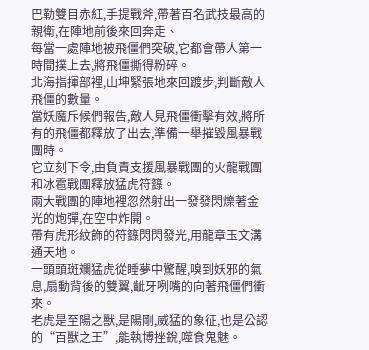巴勒雙目赤紅,手提戰斧,帶著百名武技最高的親衛,在陣地前後來回奔走、
每當一處陣地被飛僵們突破,它都會帶人第一時間撲上去,將飛僵撕得粉碎。
北海指揮部裡,山坤緊張地來回踱步,判斷敵人飛僵的數量。
當妖魔斥候們報告,敵人見飛僵衝擊有效,將所有的飛僵都釋放了出去,準備一舉摧毀風暴戰團時。
它立刻下令,由負責支援風暴戰團的火龍戰團和冰雹戰團釋放猛虎符籙。
兩大戰團的陣地裡忽然射出一發發閃爍著金光的炮彈,在空中炸開。
帶有虎形紋飾的符籙閃閃發光,用龍章玉文溝通天地。
一頭頭斑斕猛虎從睡夢中驚醒,嗅到妖邪的氣息,扇動背後的雙翼,齜牙咧嘴的向著飛僵們衝來。
老虎是至陽之獸,是陽剛,威猛的象征,也是公認的“百獸之王”,能執博挫銳,噬食鬼魅。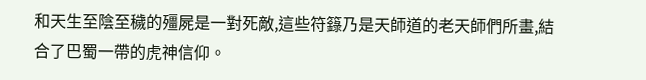和天生至陰至穢的殭屍是一對死敵,這些符籙乃是天師道的老天師們所畫,結合了巴蜀一帶的虎神信仰。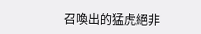召喚出的猛虎絕非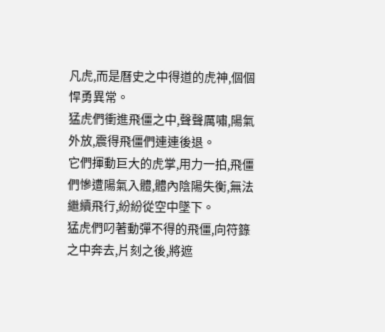凡虎,而是曆史之中得道的虎神,個個悍勇異常。
猛虎們衝進飛僵之中,聲聲厲嘯,陽氣外放,震得飛僵們連連後退。
它們揮動巨大的虎掌,用力一拍,飛僵們慘遭陽氣入體,體內陰陽失衡,無法繼續飛行,紛紛從空中墜下。
猛虎們叼著動彈不得的飛僵,向符籙之中奔去,片刻之後,將遮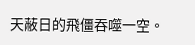天蔽日的飛僵吞噬一空。